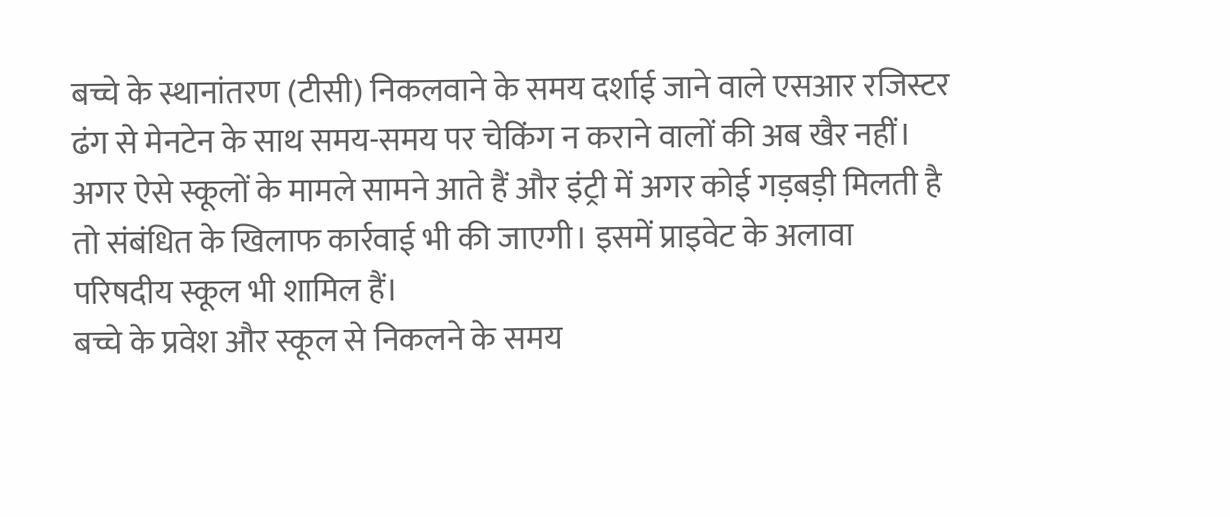बच्चे के स्थानांतरण (टीसी) निकलवाने के समय दर्शाई जाने वाले एसआर रजिस्टर ढंग से मेनटेन के साथ समय-समय पर चेकिंग न कराने वालों की अब खैर नहीं। अगर ऐसे स्कूलों के मामले सामने आते हैं और इंट्री में अगर कोई गड़बड़ी मिलती है तो संबंधित के खिलाफ कार्रवाई भी की जाएगी। इसमें प्राइवेट के अलावा परिषदीय स्कूल भी शामिल हैं।
बच्चे के प्रवेश और स्कूल से निकलने के समय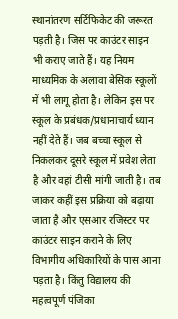स्थानांतरण सर्टिफिकेट की जरूरत पड़ती है। जिस पर काउंटर साइन भी कराए जाते हैं। यह नियम माध्यमिक के अलावा बेसिक स्कूलों में भी लागू होता है। लेकिन इस पर स्कूल के प्रबंधक/प्रधानाचार्य ध्यान नहीं देते हैं। जब बच्चा स्कूल से निकलकर दूसरे स्कूल में प्रवेश लेता है और वहां टीसी मांगी जाती है। तब जाकर कहीं इस प्रक्रिया को बढ़ाया जाता है और एसआर रजिस्टर पर काउंटर साइन कराने के लिए विभागीय अधिकारियों के पास आना पड़ता है। किंतु विद्यालय की महत्वपूर्ण पंजिका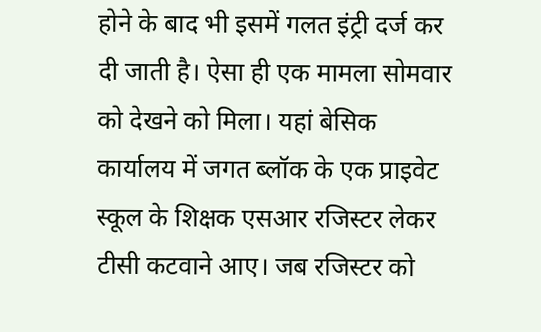होने के बाद भी इसमें गलत इंट्री दर्ज कर दी जाती है। ऐसा ही एक मामला सोमवार को देखने को मिला। यहां बेसिक कार्यालय में जगत ब्लॉक के एक प्राइवेट स्कूल के शिक्षक एसआर रजिस्टर लेकर टीसी कटवाने आए। जब रजिस्टर को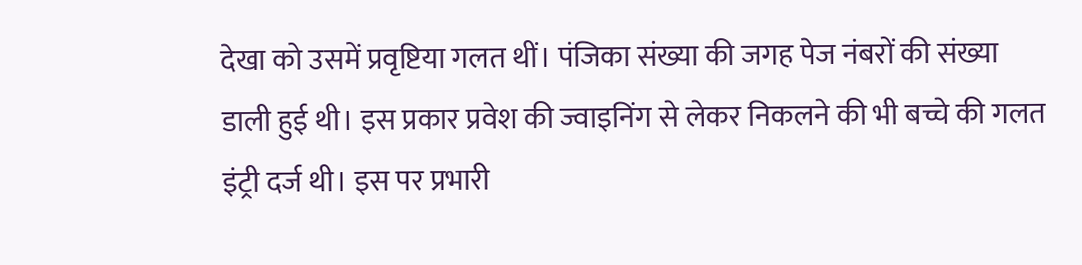देखा को उसमें प्रवृष्टिया गलत थीं। पंजिका संख्या की जगह पेज नंबरों की संख्या डाली हुई थी। इस प्रकार प्रवेश की ज्वाइनिंग से लेकर निकलने की भी बच्चे की गलत इंट्री दर्ज थी। इस पर प्रभारी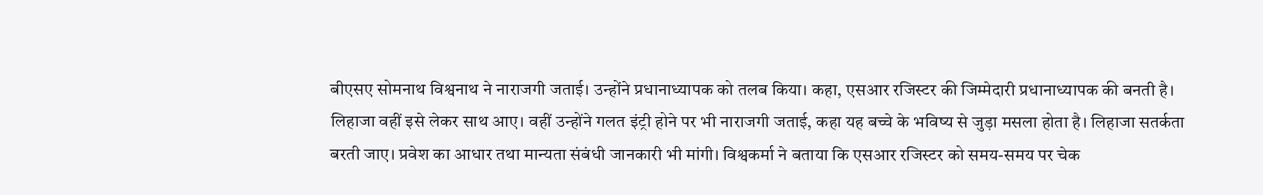बीएसए सोमनाथ विश्वनाथ ने नाराजगी जताई। उन्होंने प्रधानाध्यापक को तलब किया। कहा, एसआर रजिस्टर की जिम्मेदारी प्रधानाध्यापक की बनती है। लिहाजा वहीं इसे लेकर साथ आए। वहीं उन्होंने गलत इंट्री होने पर भी नाराजगी जताई, कहा यह बच्चे के भविष्य से जुड़ा मसला होता है। लिहाजा सतर्कता बरती जाए। प्रवेश का आधार तथा मान्यता संबंधी जानकारी भी मांगी। विश्वकर्मा ने बताया कि एसआर रजिस्टर को समय-समय पर चेक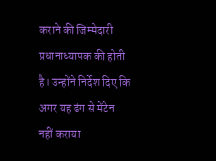कराने की जिम्मेदारी प्रधानाध्यापक की होती है। उन्होंने निर्देश दिए कि अगर यह ढंग से मेंटेन नहीं कराया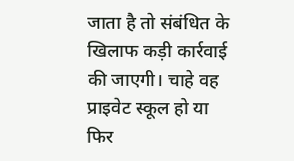जाता है तो संबंधित के खिलाफ कड़ी कार्रवाई की जाएगी। चाहे वह प्राइवेट स्कूल हो या फिर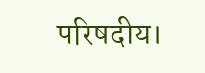परिषदीय।